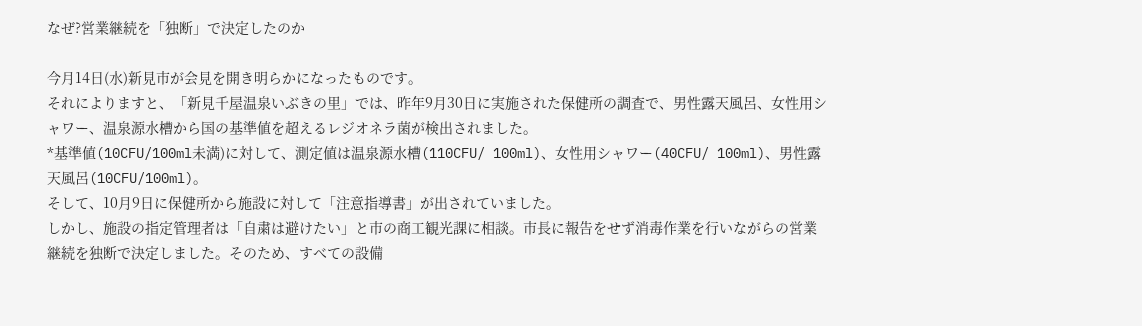なぜ?営業継続を「独断」で決定したのか

今月14日(水)新見市が会見を開き明らかになったものです。
それによりますと、「新見千屋温泉いぶきの里」では、昨年9月30日に実施された保健所の調査で、男性露天風呂、女性用シャワー、温泉源水槽から国の基準値を超えるレジオネラ菌が検出されました。
*基準値(10CFU/100ml未満)に対して、測定値は温泉源水槽(110CFU/ 100ml)、女性用シャワー(40CFU/ 100ml)、男性露天風呂(10CFU/100ml)。
そして、10月9日に保健所から施設に対して「注意指導書」が出されていました。
しかし、施設の指定管理者は「自粛は避けたい」と市の商工観光課に相談。市長に報告をせず消毒作業を行いながらの営業継続を独断で決定しました。そのため、すべての設備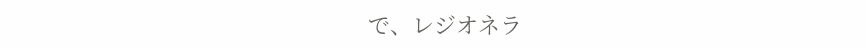で、レジオネラ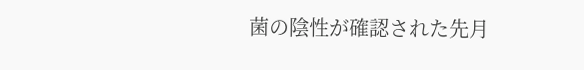菌の陰性が確認された先月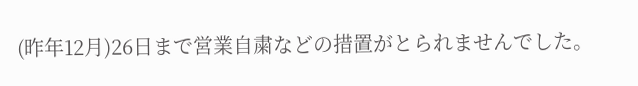(昨年12月)26日まで営業自粛などの措置がとられませんでした。